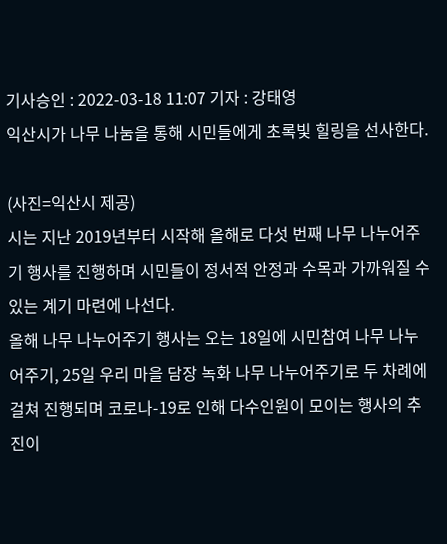기사승인 : 2022-03-18 11:07 기자 : 강태영
익산시가 나무 나눔을 통해 시민들에게 초록빛 힐링을 선사한다.

(사진=익산시 제공)
시는 지난 2019년부터 시작해 올해로 다섯 번째 나무 나누어주기 행사를 진행하며 시민들이 정서적 안정과 수목과 가까워질 수 있는 계기 마련에 나선다.
올해 나무 나누어주기 행사는 오는 18일에 시민참여 나무 나누어주기, 25일 우리 마을 담장 녹화 나무 나누어주기로 두 차례에 걸쳐 진행되며 코로나-19로 인해 다수인원이 모이는 행사의 추진이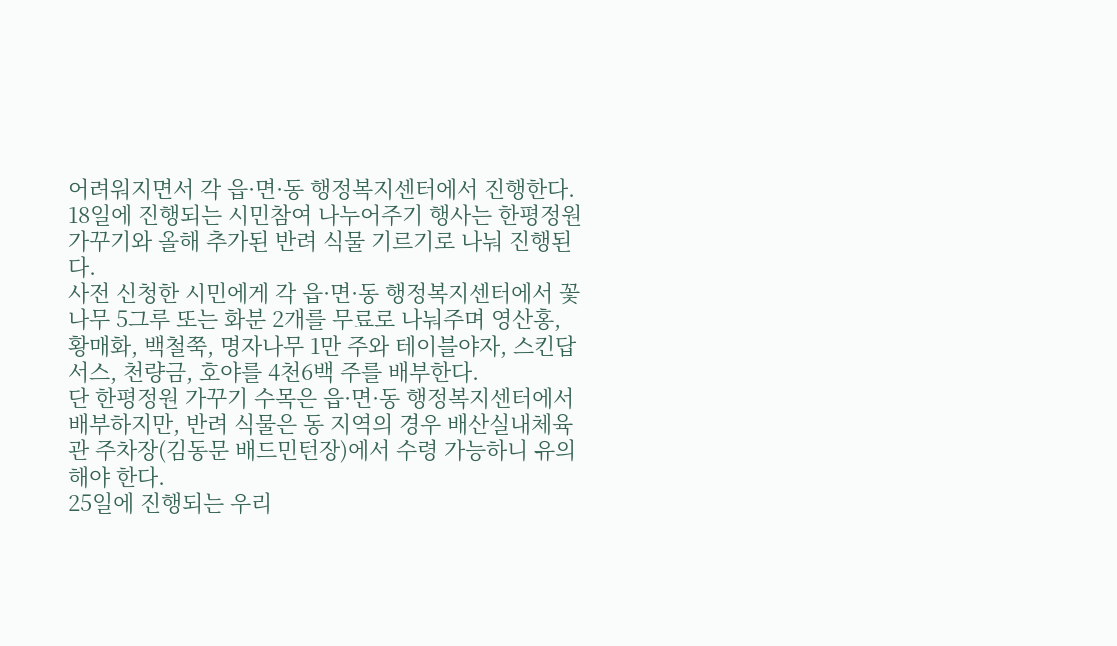어려워지면서 각 읍·면·동 행정복지센터에서 진행한다.
18일에 진행되는 시민참여 나누어주기 행사는 한평정원 가꾸기와 올해 추가된 반려 식물 기르기로 나눠 진행된다.
사전 신청한 시민에게 각 읍·면·동 행정복지센터에서 꽃나무 5그루 또는 화분 2개를 무료로 나눠주며 영산홍, 황매화, 백철쭉, 명자나무 1만 주와 테이블야자, 스킨답서스, 천량금, 호야를 4천6백 주를 배부한다.
단 한평정원 가꾸기 수목은 읍·면·동 행정복지센터에서 배부하지만, 반려 식물은 동 지역의 경우 배산실내체육관 주차장(김동문 배드민턴장)에서 수령 가능하니 유의해야 한다.
25일에 진행되는 우리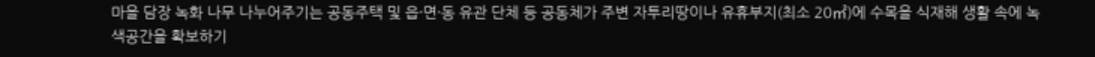마을 담장 녹화 나무 나누어주기는 공동주택 및 읍·면·동 유관 단체 등 공동체가 주변 자투리땅이나 유휴부지(최소 20㎡)에 수목을 식재해 생활 속에 녹색공간을 확보하기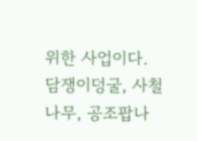위한 사업이다.
담쟁이덩굴, 사철나무, 공조팝나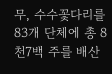무, 수수꽃다리를 83개 단체에 총 8천7백 주를 배산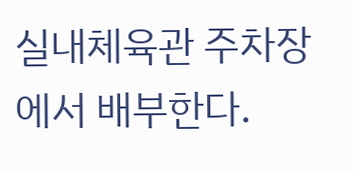실내체육관 주차장에서 배부한다.